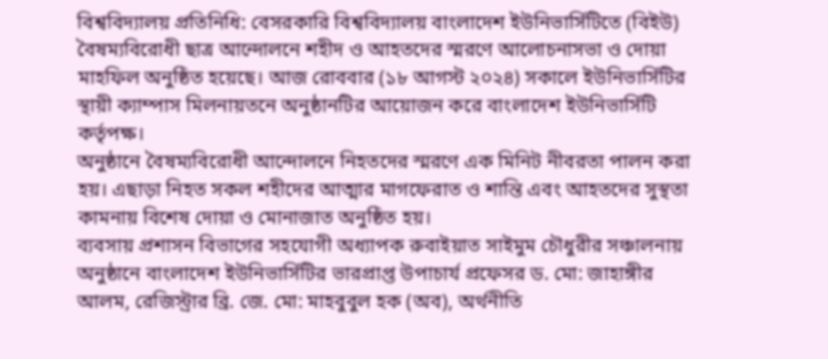বিশ্ববিদ্যালয় প্রতিনিধি: বেসরকারি বিশ্ববিদ্যালয় বাংলাদেশ ইউনিভার্সিটিতে (বিইউ) বৈষম্যবিরোধী ছাত্র আন্দোলনে শহীদ ও আহতদের স্মরণে আলোচনাসভা ও দোয়া মাহফিল অনুষ্ঠিত হয়েছে। আজ রোববার (১৮ আগস্ট ২০২৪) সকালে ইউনিভার্সিটির স্থায়ী ক্যাম্পাস মিলনায়তনে অনুষ্ঠানটির আয়োজন করে বাংলাদেশ ইউনিভার্সিটি কর্তৃপক্ষ।
অনুষ্ঠানে বৈষম্যবিরোধী আন্দোলনে নিহতদের স্মরণে এক মিনিট নীবরতা পালন করা হয়। এছাড়া নিহত সকল শহীদের আত্মার মাগফেরাত ও শান্তি এবং আহতদের সুস্থতা কামনায় বিশেষ দোয়া ও মোনাজাত অনুষ্ঠিত হয়।
ব্যবসায় প্রশাসন বিভাগের সহযোগী অধ্যাপক রুবাইয়াত সাইমুম চৌধুরীর সঞ্চালনায় অনুষ্ঠানে বাংলাদেশ ইউনিভার্সিটির ভারপ্রাপ্ত উপাচার্য প্রফেসর ড. মো: জাহাঙ্গীর আলম, রেজিস্ট্রার ব্রি. জে. মো: মাহবুবুল হক (অব), অর্থনীতি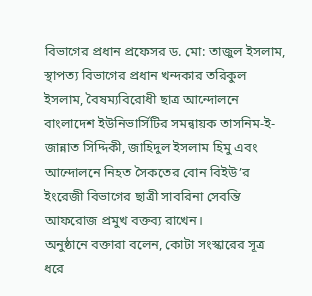বিভাগের প্রধান প্রফেসর ড. মো: তাজুল ইসলাম, স্থাপত্য বিভাগের প্রধান খন্দকার তরিকুল ইসলাম, বৈষম্যবিরোধী ছাত্র আন্দোলনে বাংলাদেশ ইউনিভার্সিটির সমন্বায়ক তাসনিম-ই-জান্নাত সিদ্দিকী, জাহিদুল ইসলাম হিমু এবং আন্দোলনে নিহত সৈকতের বোন বিইউ’র ইংরেজী বিভাগের ছাত্রী সাবরিনা সেবন্তি আফরোজ প্রমুখ বক্তব্য রাখেন।
অনুষ্ঠানে বক্তারা বলেন, কোটা সংস্কারের সূত্র ধরে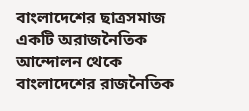বাংলাদেশের ছাত্রসমাজ একটি অরাজনৈতিক আন্দোলন থেকে বাংলাদেশের রাজনৈতিক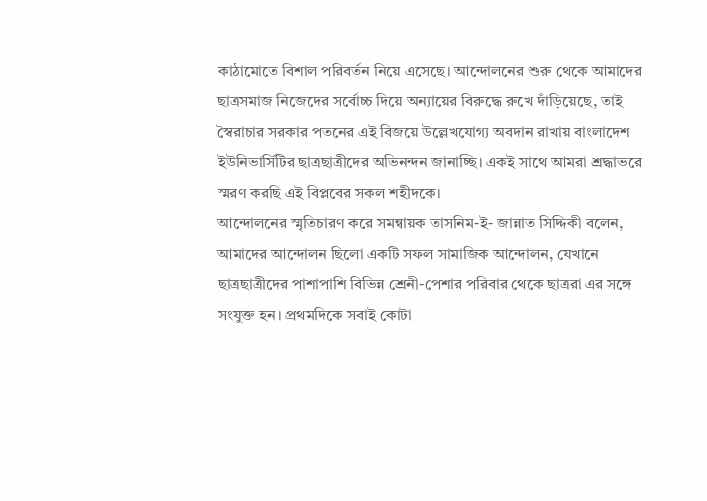কাঠামোতে বিশাল পরিবর্তন নিয়ে এসেছে। আন্দোলনের শুরু থেকে আমাদের ছাত্রসমাজ নিজেদের সর্বোচ্চ দিয়ে অন্যায়ের বিরুদ্ধে রুখে দাঁড়িয়েছে, তাই স্বৈরাচার সরকার পতনের এই বিজয়ে উল্লেখযোগ্য অবদান রাখায় বাংলাদেশ ইউনিভার্সিটির ছাত্রছাত্রীদের অভিনন্দন জানাচ্ছি। একই সাথে আমরা শ্রদ্ধাভরে স্মরণ করছি এই বিপ্লবের সকল শহীদকে।
আন্দোলনের স্মৃতিচারণ করে সমন্বায়ক তাসনিম-ই- জান্নাত সিদ্দিকী বলেন, আমাদের আন্দোলন ছিলো একটি সফল সামাজিক আন্দোলন, যেখানে ছাত্রছাত্রীদের পাশাপাশি বিভিন্ন শ্রেনী-পেশার পরিবার থেকে ছাত্ররা এর সঙ্গে সংযুক্ত হন। প্রথমদিকে সবাই কোটা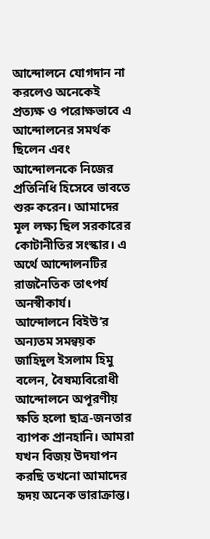আন্দোলনে যোগদান না করলেও অনেকেই প্রত্যক্ষ ও পরোক্ষভাবে এ আন্দোলনের সমর্থক ছিলেন এবং আন্দোলনকে নিজের প্রতিনিধি হিসেবে ভাবতে শুরু করেন। আমাদের মূল লক্ষ্য ছিল সরকারের কোটানীতির সংস্কার। এ অর্থে আন্দোলনটির রাজনৈতিক তাৎপর্য অনস্বীকার্য।
আন্দোলনে বিইউ’র অন্যতম সমন্বয়ক জাহিদুল ইসলাম হিমু বলেন, বৈষম্যবিরোধী আন্দোলনে অপূরণীয় ক্ষতি হলো ছাত্র-জনতার ব্যাপক প্রানহানি। আমরা যখন বিজয় উদযাপন করছি তখনো আমাদের হৃদয় অনেক ভারাক্রান্ত।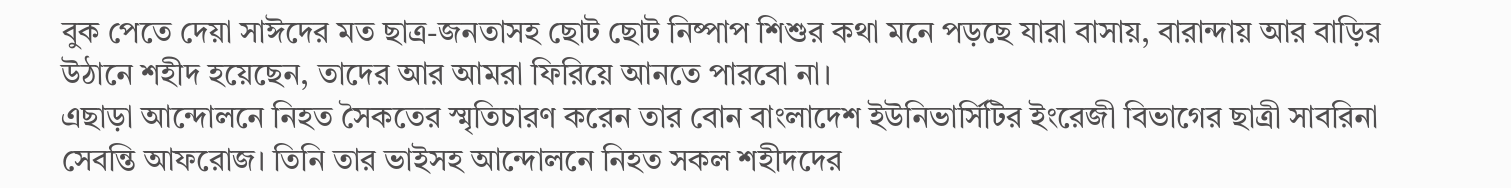বুক পেতে দেয়া সাঈদের মত ছাত্র-জনতাসহ ছোট ছোট নিষ্পাপ শিশুর কথা মনে পড়ছে যারা বাসায়, বারান্দায় আর বাড়ির উঠানে শহীদ হয়েছেন, তাদের আর আমরা ফিরিয়ে আনতে পারবো না।
এছাড়া আন্দোলনে নিহত সৈকতের স্মৃতিচারণ করেন তার বোন বাংলাদেশ ইউনিভার্সিটির ইংরেজী বিভাগের ছাত্রী সাবরিনা সেবন্তি আফরোজ। তিনি তার ভাইসহ আন্দোলনে নিহত সকল শহীদদের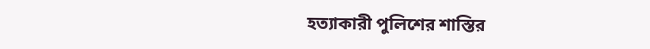হত্যাকারী পুলিশের শাস্তির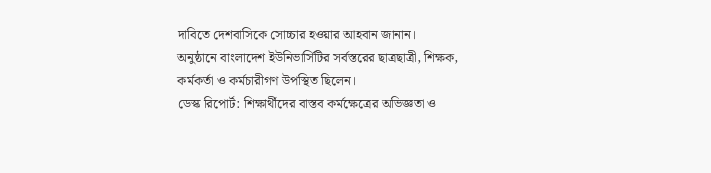দাবিতে দেশবাসিকে সোচ্চার হওয়ার আহবান জানান।
অনুষ্ঠানে বাংলাদেশ ইউনিভার্সিটির সর্বস্তরের ছাত্রছাত্রী, শিক্ষক, কর্মকর্তা ও কর্মচারীগণ উপস্থিত ছিলেন।
ডেস্ক রিপোর্ট: শিক্ষার্থীদের বাস্তব কর্মক্ষেত্রের অভিজ্ঞতা ও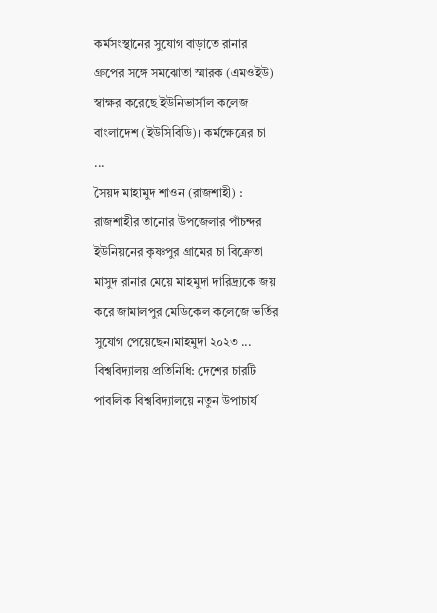কর্মসংস্থানের সুযোগ বাড়াতে রানার গ্রুপের সঙ্গে সমঝোতা স্মারক (এমওইউ) স্বাক্ষর করেছে ইউনিভার্সাল কলেজ বাংলাদেশ (ইউসিবিডি)। কর্মক্ষেত্রের চা ...
সৈয়দ মাহামুদ শাওন (রাজশাহী) : রাজশাহীর তানোর উপজেলার পাঁচন্দর ইউনিয়নের কৃষ্ণপুর গ্রামের চা বিক্রেতা মাসুদ রানার মেয়ে মাহমুদা দারিদ্র্যকে জয় করে জামালপুর মেডিকেল কলেজে ভর্তির সুযোগ পেয়েছেন।মাহমুদা ২০২৩ ...
বিশ্ববিদ্যালয় প্রতিনিধি: দেশের চারটি পাবলিক বিশ্ববিদ্যালয়ে নতুন উপাচার্য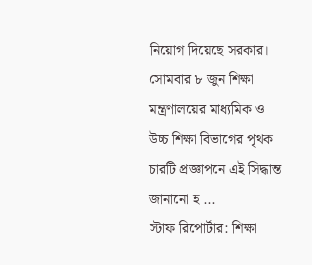নিয়োগ দিয়েছে সরকার। সোমবার ৮ জুন শিক্ষা মন্ত্রণালয়ের মাধ্যমিক ও উচ্চ শিক্ষা বিভাগের পৃথক চারটি প্রজ্ঞাপনে এই সিদ্ধান্ত জানানো হ ...
স্টাফ রিপোর্টার: শিক্ষা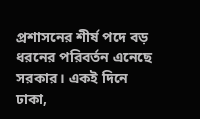প্রশাসনের শীর্ষ পদে বড় ধরনের পরিবর্তন এনেছে সরকার। একই দিনে ঢাকা,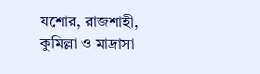যশোর, রাজশাহী, কুমিল্লা ও মাদ্রাসা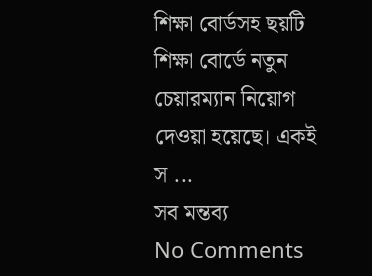শিক্ষা বোর্ডসহ ছয়টি শিক্ষা বোর্ডে নতুন চেয়ারম্যান নিয়োগ দেওয়া হয়েছে। একই স ...
সব মন্তব্য
No Comments